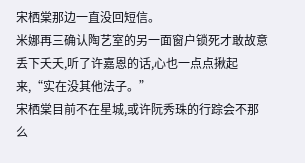宋栖棠那边一直没回短信。
米娜再三确认陶艺室的另一面窗户锁死才敢故意丢下夭夭,听了许嘉恩的话,心也一点点揪起来,“实在没其他法子。”
宋栖棠目前不在星城,或许阮秀珠的行踪会不那么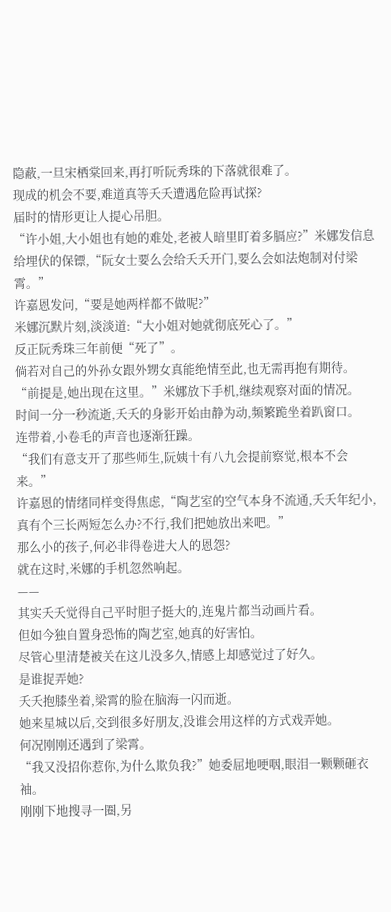隐蔽,一旦宋栖棠回来,再打听阮秀珠的下落就很难了。
现成的机会不要,难道真等夭夭遭遇危险再试探?
届时的情形更让人提心吊胆。
“许小姐,大小姐也有她的难处,老被人暗里盯着多膈应?”米娜发信息给埋伏的保镖,“阮女士要么会给夭夭开门,要么会如法炮制对付梁霄。”
许嘉恩发问,“要是她两样都不做呢?”
米娜沉默片刻,淡淡道:“大小姐对她就彻底死心了。”
反正阮秀珠三年前便“死了”。
倘若对自己的外孙女跟外甥女真能绝情至此,也无需再抱有期待。
“前提是,她出现在这里。”米娜放下手机,继续观察对面的情况。
时间一分一秒流逝,夭夭的身影开始由静为动,频繁跪坐着趴窗口。
连带着,小卷毛的声音也逐渐狂躁。
“我们有意支开了那些师生,阮姨十有八九会提前察觉,根本不会来。”
许嘉恩的情绪同样变得焦虑,“陶艺室的空气本身不流通,夭夭年纪小,真有个三长两短怎么办?不行,我们把她放出来吧。”
那么小的孩子,何必非得卷进大人的恩怨?
就在这时,米娜的手机忽然响起。
——
其实夭夭觉得自己平时胆子挺大的,连鬼片都当动画片看。
但如今独自置身恐怖的陶艺室,她真的好害怕。
尽管心里清楚被关在这儿没多久,情感上却感觉过了好久。
是谁捉弄她?
夭夭抱膝坐着,梁霄的脸在脑海一闪而逝。
她来星城以后,交到很多好朋友,没谁会用这样的方式戏弄她。
何况刚刚还遇到了梁霄。
“我又没招你惹你,为什么欺负我?”她委屈地哽咽,眼泪一颗颗砸衣袖。
刚刚下地搜寻一圈,另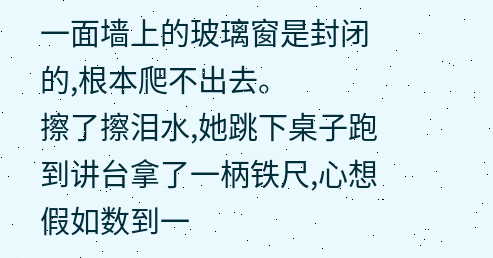一面墙上的玻璃窗是封闭的,根本爬不出去。
擦了擦泪水,她跳下桌子跑到讲台拿了一柄铁尺,心想假如数到一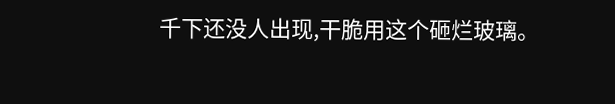千下还没人出现,干脆用这个砸烂玻璃。